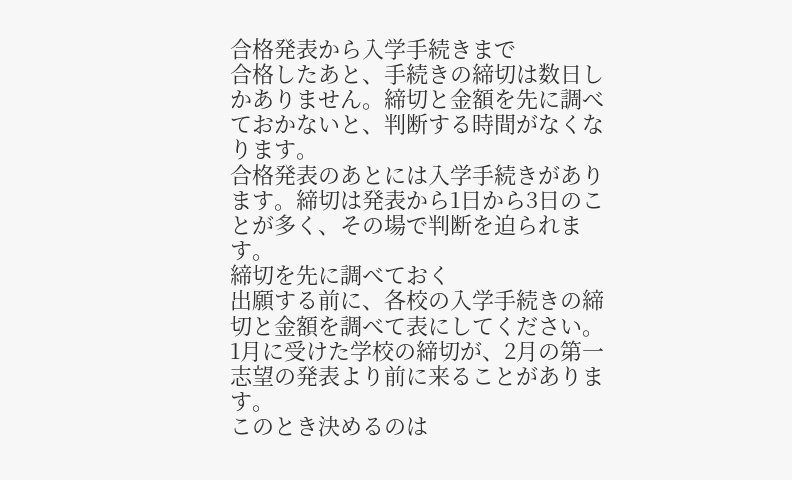合格発表から入学手続きまで
合格したあと、手続きの締切は数日しかありません。締切と金額を先に調べておかないと、判断する時間がなくなります。
合格発表のあとには入学手続きがあります。締切は発表から1日から3日のことが多く、その場で判断を迫られます。
締切を先に調べておく
出願する前に、各校の入学手続きの締切と金額を調べて表にしてください。1月に受けた学校の締切が、2月の第一志望の発表より前に来ることがあります。
このとき決めるのは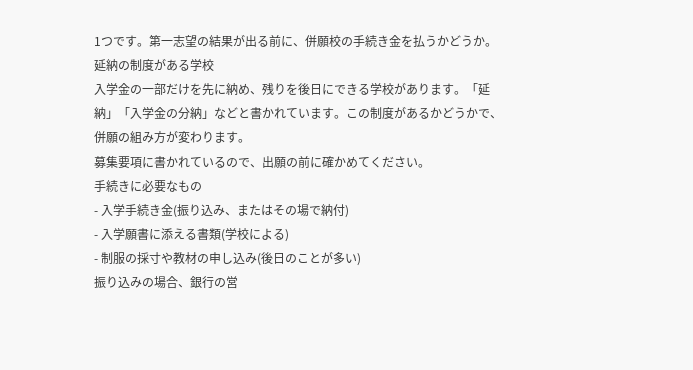1つです。第一志望の結果が出る前に、併願校の手続き金を払うかどうか。
延納の制度がある学校
入学金の一部だけを先に納め、残りを後日にできる学校があります。「延納」「入学金の分納」などと書かれています。この制度があるかどうかで、併願の組み方が変わります。
募集要項に書かれているので、出願の前に確かめてください。
手続きに必要なもの
- 入学手続き金(振り込み、またはその場で納付)
- 入学願書に添える書類(学校による)
- 制服の採寸や教材の申し込み(後日のことが多い)
振り込みの場合、銀行の営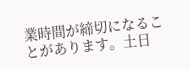業時間が締切になることがあります。土日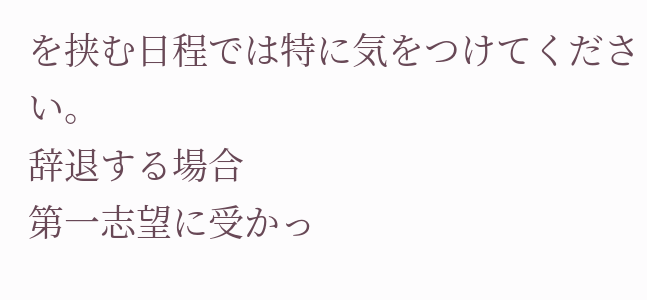を挟む日程では特に気をつけてください。
辞退する場合
第一志望に受かっ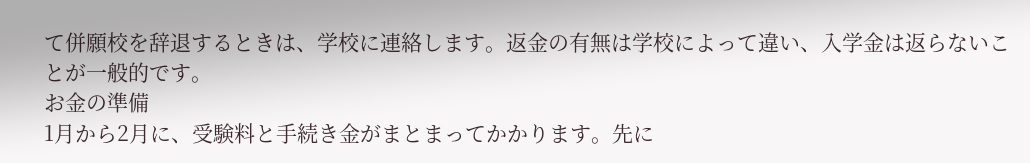て併願校を辞退するときは、学校に連絡します。返金の有無は学校によって違い、入学金は返らないことが一般的です。
お金の準備
1月から2月に、受験料と手続き金がまとまってかかります。先に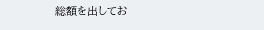総額を出してお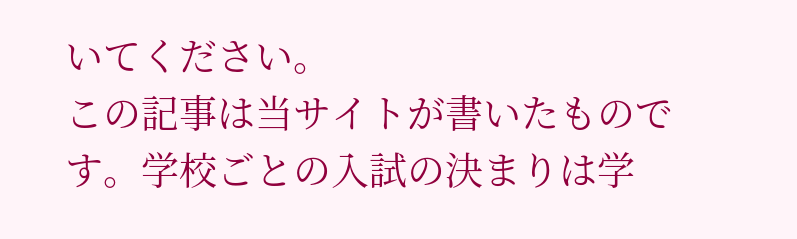いてください。
この記事は当サイトが書いたものです。学校ごとの入試の決まりは学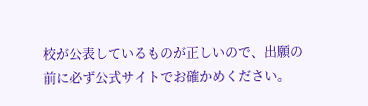校が公表しているものが正しいので、出願の前に必ず公式サイトでお確かめください。